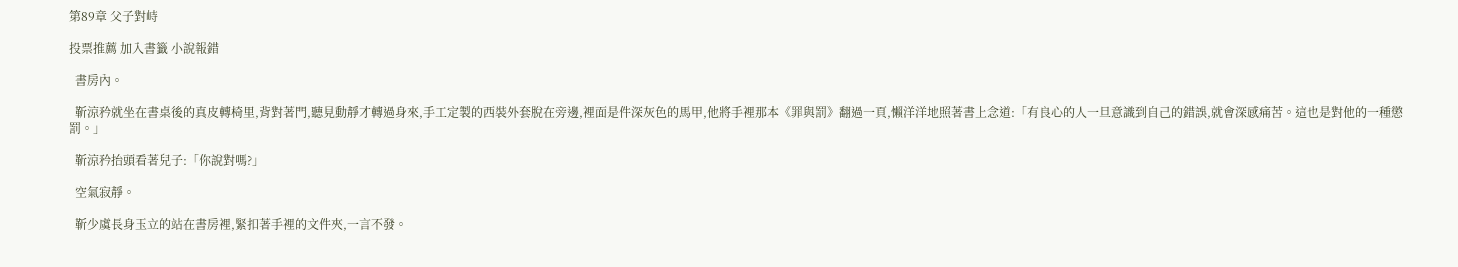第89章 父子對峙

投票推薦 加入書籤 小說報錯

  書房內。

  靳涼矜就坐在書桌後的真皮轉椅里,背對著門,聽見動靜才轉過身來,手工定製的西裝外套脫在旁邊,裡面是件深灰色的馬甲,他將手裡那本《罪與罰》翻過一頁,懶洋洋地照著書上念道:「有良心的人一旦意識到自己的錯誤,就會深感痛苦。這也是對他的一種懲罰。」

  靳涼矜抬頭看著兒子:「你說對嗎?」

  空氣寂靜。

  靳少虞長身玉立的站在書房裡,緊扣著手裡的文件夾,一言不發。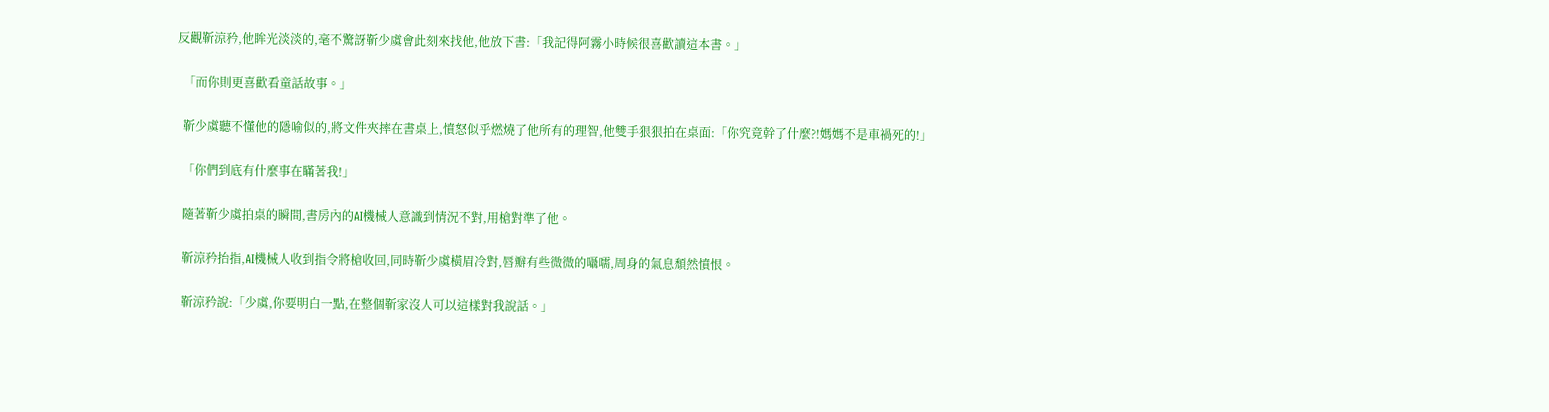反觀靳涼矜,他眸光淡淡的,毫不驚訝靳少虞會此刻來找他,他放下書:「我記得阿霧小時候很喜歡讀這本書。」

  「而你則更喜歡看童話故事。」

  靳少虞聽不懂他的隱喻似的,將文件夾摔在書桌上,憤怒似乎燃燒了他所有的理智,他雙手狠狠拍在桌面:「你究竟幹了什麼?!媽媽不是車禍死的!」

  「你們到底有什麼事在瞞著我!」

  隨著靳少虞拍桌的瞬間,書房內的AI機械人意識到情況不對,用槍對準了他。

  靳涼矜抬指,AI機械人收到指令將槍收回,同時靳少虞橫眉冷對,唇瓣有些微微的囁嚅,周身的氣息頹然憤恨。

  靳涼矜說:「少虞,你要明白一點,在整個靳家沒人可以這樣對我說話。」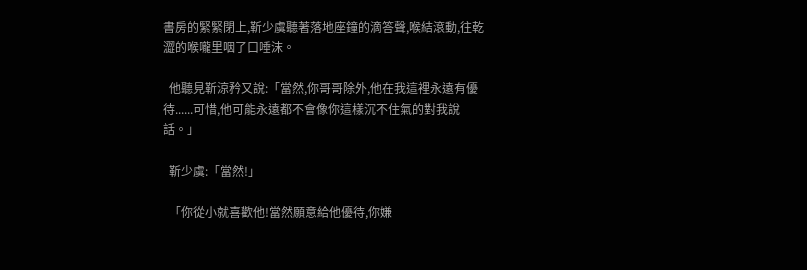書房的緊緊閉上,靳少虞聽著落地座鐘的滴答聲,喉結滾動,往乾澀的喉嚨里咽了口唾沫。

  他聽見靳涼矜又說:「當然,你哥哥除外,他在我這裡永遠有優待......可惜,他可能永遠都不會像你這樣沉不住氣的對我說話。」

  靳少虞:「當然!」

  「你從小就喜歡他!當然願意給他優待,你嫌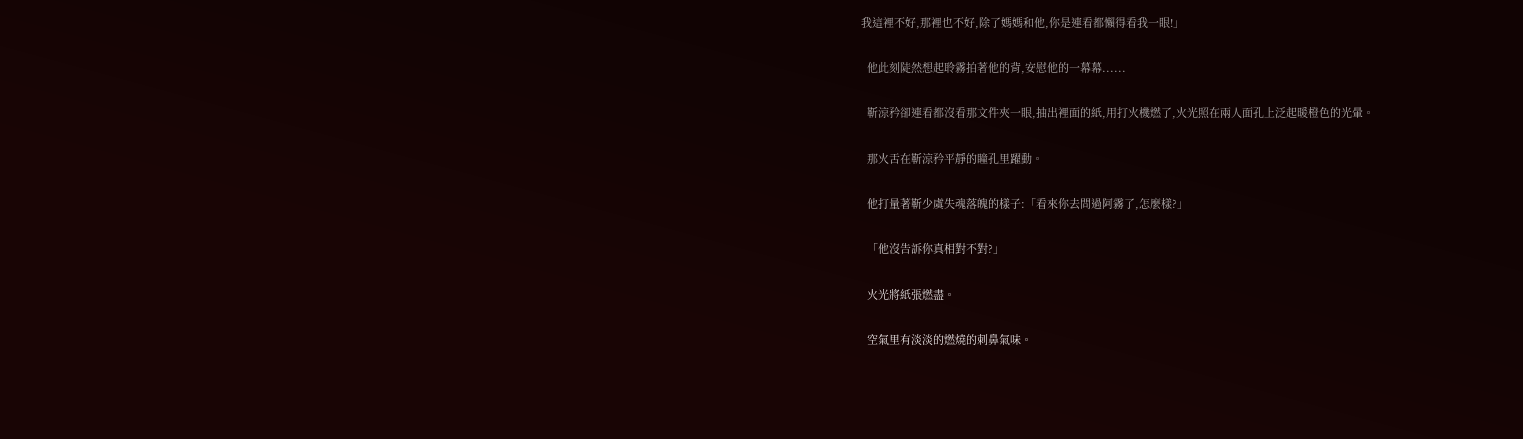我這裡不好,那裡也不好,除了媽媽和他,你是連看都懶得看我一眼!」

  他此刻陡然想起聆霧拍著他的背,安慰他的一幕幕......

  靳涼矜卻連看都沒看那文件夾一眼,抽出裡面的紙,用打火機燃了,火光照在兩人面孔上泛起暖橙色的光暈。

  那火舌在靳涼矜平靜的瞳孔里躍動。

  他打量著靳少虞失魂落魄的樣子:「看來你去問過阿霧了,怎麼樣?」

  「他沒告訴你真相對不對?」

  火光將紙張燃盡。

  空氣里有淡淡的燃燒的刺鼻氣味。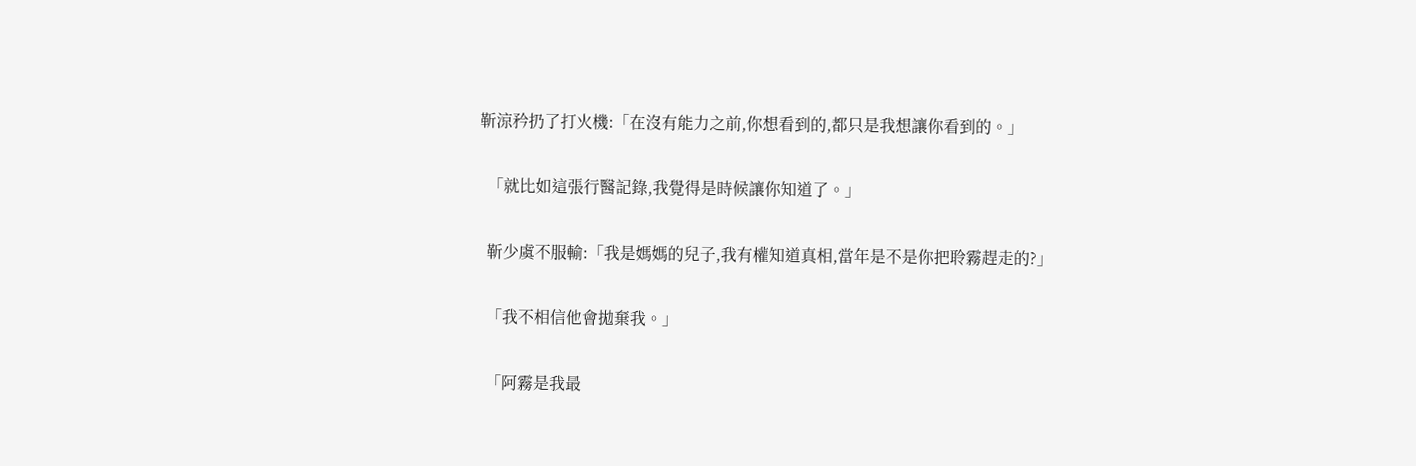靳涼矜扔了打火機:「在沒有能力之前,你想看到的,都只是我想讓你看到的。」

  「就比如這張行醫記錄,我覺得是時候讓你知道了。」

  靳少虞不服輸:「我是媽媽的兒子,我有權知道真相,當年是不是你把聆霧趕走的?」

  「我不相信他會拋棄我。」

  「阿霧是我最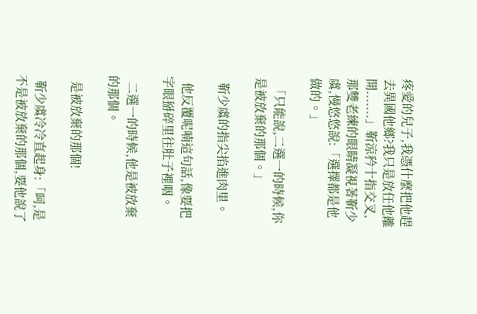疼愛的兒子,我憑什麼把他趕去異國他鄉?我只是放任他離開.......」靳涼矜十指交叉,那雙老練的眼睛凝視著靳少虞,慢悠悠說:「選擇都是他做的。」

  「只能說,二選一的時候,你是被放棄的那個。」

  靳少虞的指尖掐進肉里。

  他反覆呢喃這句話,像要把字眼掰碎里往肚子裡咽。

  二選一的時候,他是被放棄的那個。

  是被放棄的那個!

  靳少虞冷冷直起身:「呵,是不是被放棄的那個,要他說了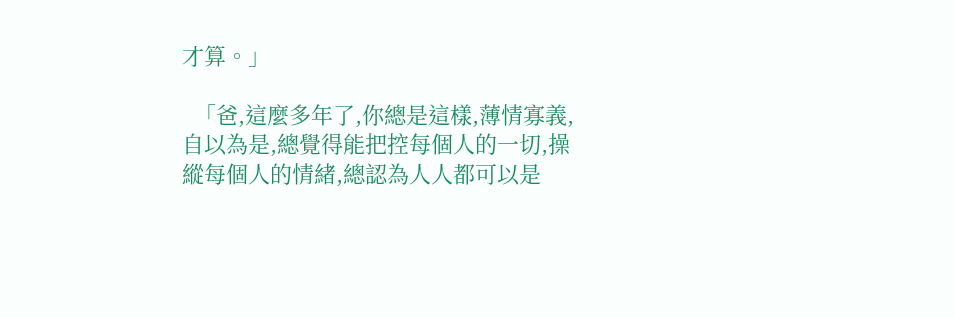才算。」

  「爸,這麼多年了,你總是這樣,薄情寡義,自以為是,總覺得能把控每個人的一切,操縱每個人的情緒,總認為人人都可以是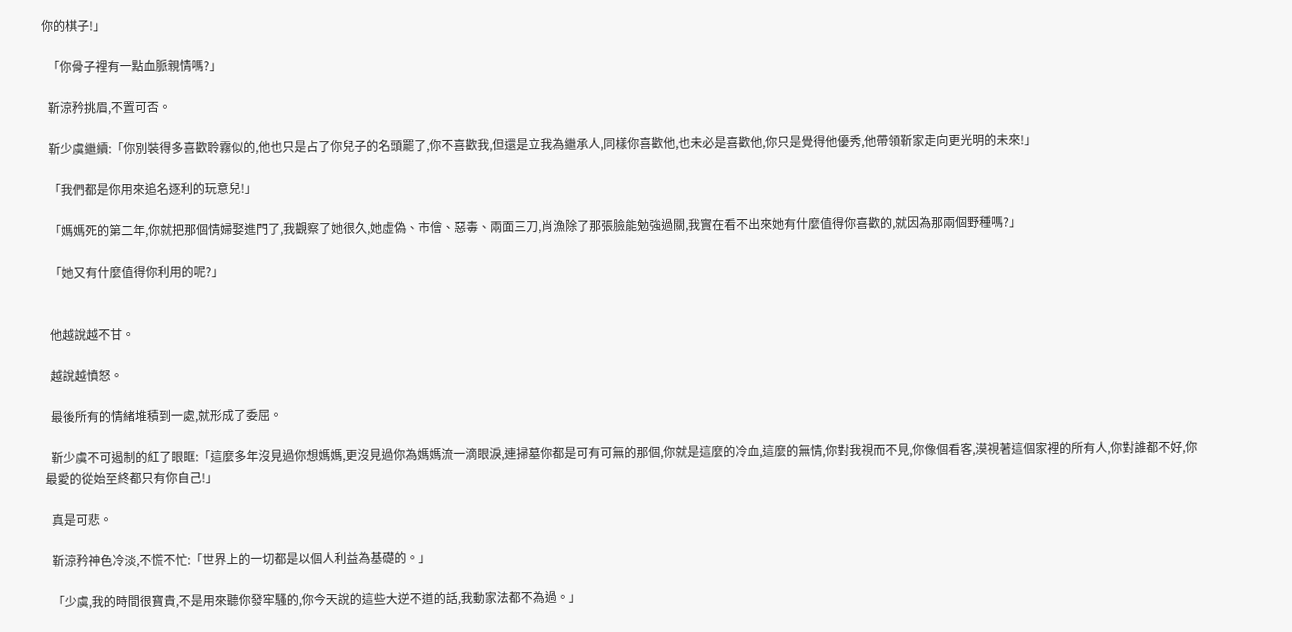你的棋子!」

  「你骨子裡有一點血脈親情嗎?」

  靳涼矜挑眉,不置可否。

  靳少虞繼續:「你別裝得多喜歡聆霧似的,他也只是占了你兒子的名頭罷了,你不喜歡我,但還是立我為繼承人,同樣你喜歡他,也未必是喜歡他,你只是覺得他優秀,他帶領靳家走向更光明的未來!」

  「我們都是你用來追名逐利的玩意兒!」

  「媽媽死的第二年,你就把那個情婦娶進門了,我觀察了她很久,她虛偽、市儈、惡毒、兩面三刀,肖漁除了那張臉能勉強過關,我實在看不出來她有什麼值得你喜歡的,就因為那兩個野種嗎?」

  「她又有什麼值得你利用的呢?」


  他越說越不甘。

  越說越憤怒。

  最後所有的情緒堆積到一處,就形成了委屈。

  靳少虞不可遏制的紅了眼眶:「這麼多年沒見過你想媽媽,更沒見過你為媽媽流一滴眼淚,連掃墓你都是可有可無的那個,你就是這麼的冷血,這麼的無情,你對我視而不見,你像個看客,漠視著這個家裡的所有人,你對誰都不好,你最愛的從始至終都只有你自己!」

  真是可悲。

  靳涼矜神色冷淡,不慌不忙:「世界上的一切都是以個人利益為基礎的。」

  「少虞,我的時間很寶貴,不是用來聽你發牢騷的,你今天說的這些大逆不道的話,我動家法都不為過。」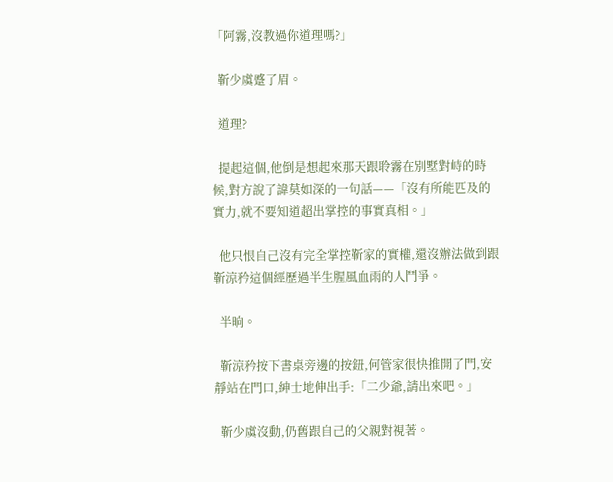「阿霧,沒教過你道理嗎?」

  靳少虞蹙了眉。

  道理?

  提起這個,他倒是想起來那天跟聆霧在別墅對峙的時候,對方說了諱莫如深的一句話——「沒有所能匹及的實力,就不要知道超出掌控的事實真相。」

  他只恨自己沒有完全掌控靳家的實權,還沒辦法做到跟靳涼矜這個經歷過半生腥風血雨的人鬥爭。

  半晌。

  靳涼矜按下書桌旁邊的按鈕,何管家很快推開了門,安靜站在門口,紳士地伸出手:「二少爺,請出來吧。」

  靳少虞沒動,仍舊跟自己的父親對視著。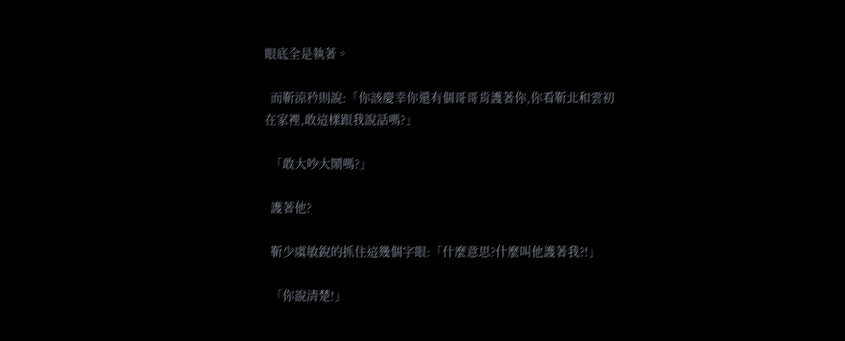眼底全是執著。

  而靳涼矜則說:「你該慶幸你還有個哥哥肯護著你,你看靳北和雲初在家裡,敢這樣跟我說話嗎?」

  「敢大吵大鬧嗎?」

  護著他?

  靳少虞敏銳的抓住這幾個字眼:「什麼意思?什麼叫他護著我?!」

  「你說清楚!」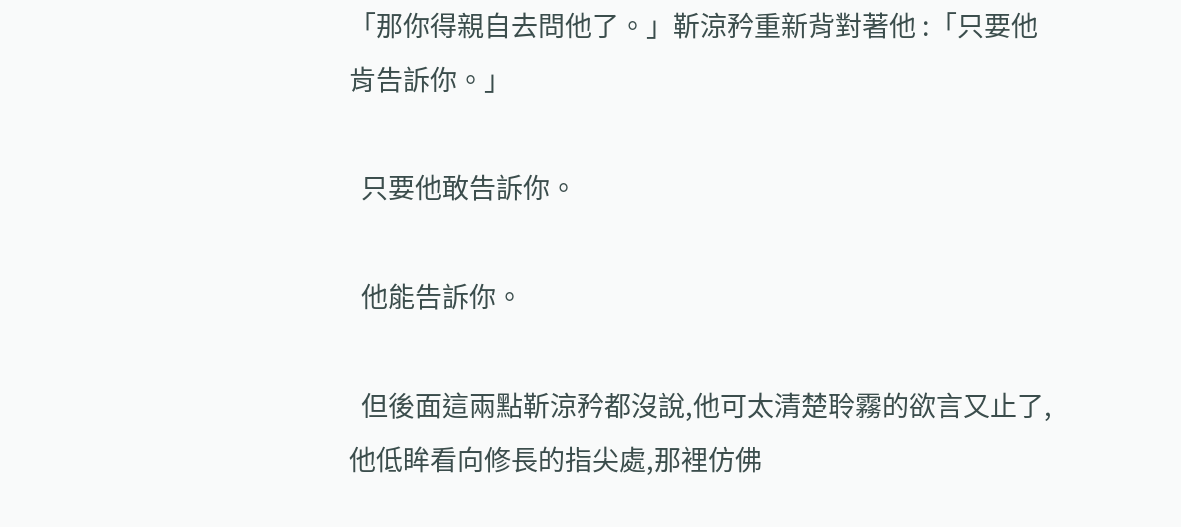「那你得親自去問他了。」靳涼矜重新背對著他 :「只要他肯告訴你。」

  只要他敢告訴你。

  他能告訴你。

  但後面這兩點靳涼矜都沒說,他可太清楚聆霧的欲言又止了,他低眸看向修長的指尖處,那裡仿佛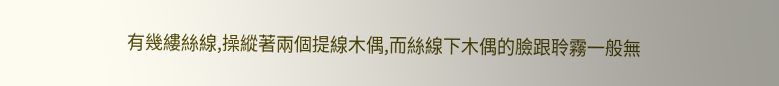有幾縷絲線,操縱著兩個提線木偶,而絲線下木偶的臉跟聆霧一般無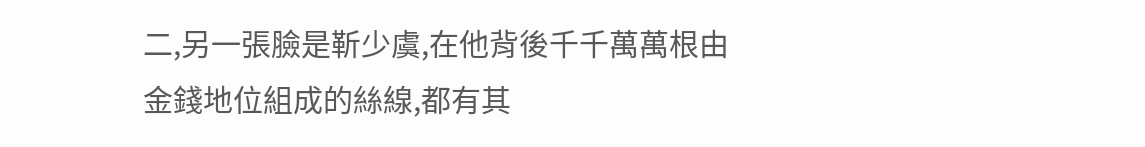二,另一張臉是靳少虞,在他背後千千萬萬根由金錢地位組成的絲線,都有其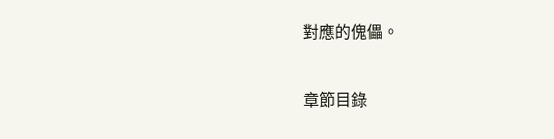對應的傀儡。

章節目錄